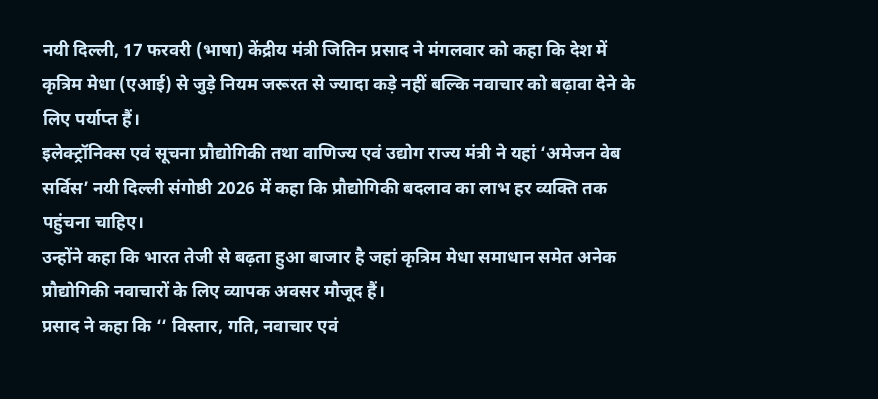नयी दिल्ली, 17 फरवरी (भाषा) केंद्रीय मंत्री जितिन प्रसाद ने मंगलवार को कहा कि देश में कृत्रिम मेधा (एआई) से जुड़े नियम जरूरत से ज्यादा कड़े नहीं बल्कि नवाचार को बढ़ावा देने के लिए पर्याप्त हैं।
इलेक्ट्रॉनिक्स एवं सूचना प्रौद्योगिकी तथा वाणिज्य एवं उद्योग राज्य मंत्री ने यहां ‘अमेजन वेब सर्विस’ नयी दिल्ली संगोष्ठी 2026 में कहा कि प्रौद्योगिकी बदलाव का लाभ हर व्यक्ति तक पहुंचना चाहिए।
उन्होंने कहा कि भारत तेजी से बढ़ता हुआ बाजार है जहां कृत्रिम मेधा समाधान समेत अनेक प्रौद्योगिकी नवाचारों के लिए व्यापक अवसर मौजूद हैं।
प्रसाद ने कहा कि ‘‘ विस्तार, गति, नवाचार एवं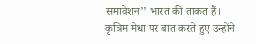समावेशन’’ भारत की ताकत हैं।
कृत्रिम मेधा पर बात करते हुए उन्होंने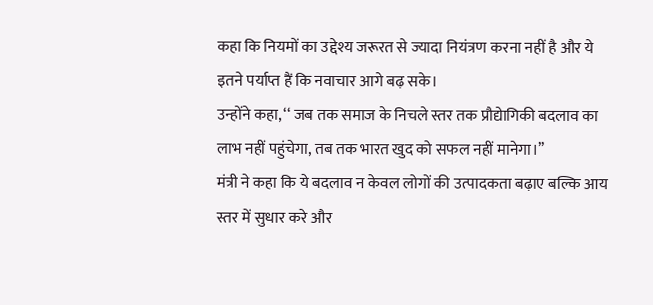कहा कि नियमों का उद्देश्य जरूरत से ज्यादा नियंत्रण करना नहीं है और ये इतने पर्याप्त हैं कि नवाचार आगे बढ़ सके।
उन्होंने कहा, ‘‘ जब तक समाज के निचले स्तर तक प्रौद्येागिकी बदलाव का लाभ नहीं पहुंचेगा, तब तक भारत खुद को सफल नहीं मानेगा।’’
मंत्री ने कहा कि ये बदलाव न केवल लोगों की उत्पादकता बढ़ाए बल्कि आय स्तर में सुधार करे और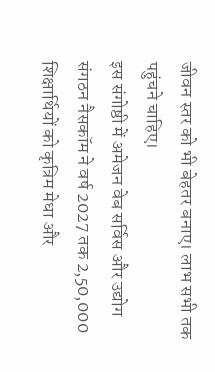जीवन स्तर को भी बेहतर बनाए। लाभ सभी तक पहुंचने चाहिए।
इस संगोष्ठी में अमेजन वेब सर्विस और उद्योग संगठन नैसकॉम ने वर्ष 2027 तक 2,50,000 शिक्षार्थियों को कृत्रिम मेधा और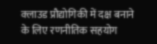क्लाउड प्रौद्योगिकी में दक्ष बनाने के लिए रणनीतिक सहयोग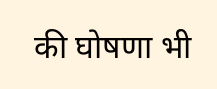की घोषणा भी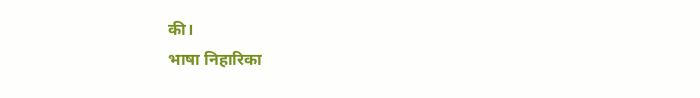की।
भाषा निहारिका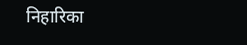निहारिका